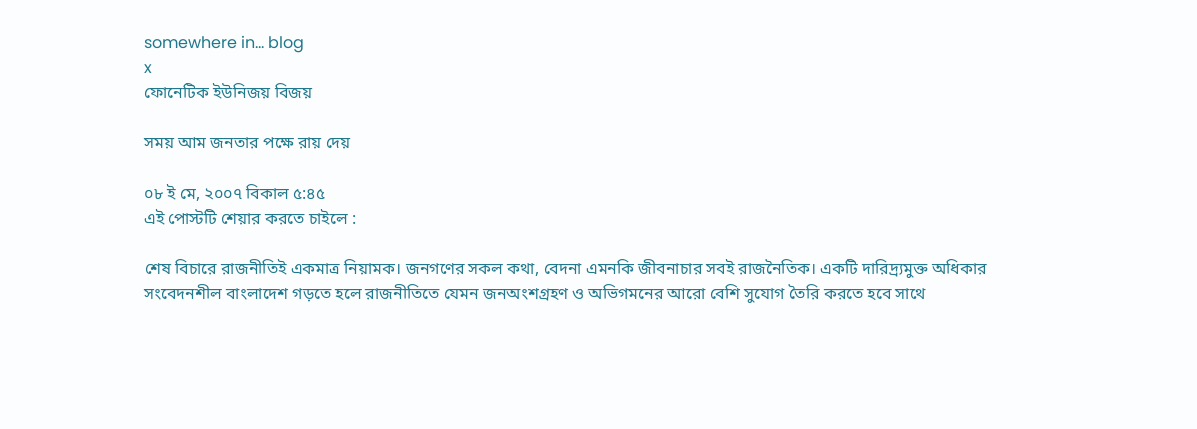somewhere in... blog
x
ফোনেটিক ইউনিজয় বিজয়

সময় আম জনতার পক্ষে রায় দেয়

০৮ ই মে, ২০০৭ বিকাল ৫:৪৫
এই পোস্টটি শেয়ার করতে চাইলে :

শেষ বিচারে রাজনীতিই একমাত্র নিয়ামক। জনগণের সকল কথা, বেদনা এমনকি জীবনাচার সবই রাজনৈতিক। একটি দারিদ্র্যমুক্ত অধিকার সংবেদনশীল বাংলাদেশ গড়তে হলে রাজনীতিতে যেমন জনঅংশগ্রহণ ও অভিগমনের আরো বেশি সুযোগ তৈরি করতে হবে সাথে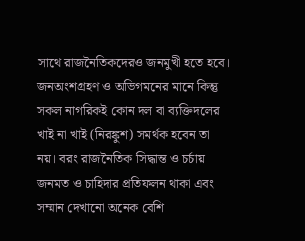সাথে রাজনৈতিকদেরও জনমুখী হতে হবে। জনঅংশগ্রহণ ও অভিগমনের মানে কিন্তু সকল নাগরিকই কোন দল বা ব্যক্তিদলের খাই না খাই (নিরঙ্কুশ) সমর্থক হবেন তা নয়। বরং রাজনৈতিক সিদ্ধান্ত ও চর্চায় জনমত ও চাহিদার প্রতিফলন থাকা এবং সম্মান দেখানো অনেক বেশি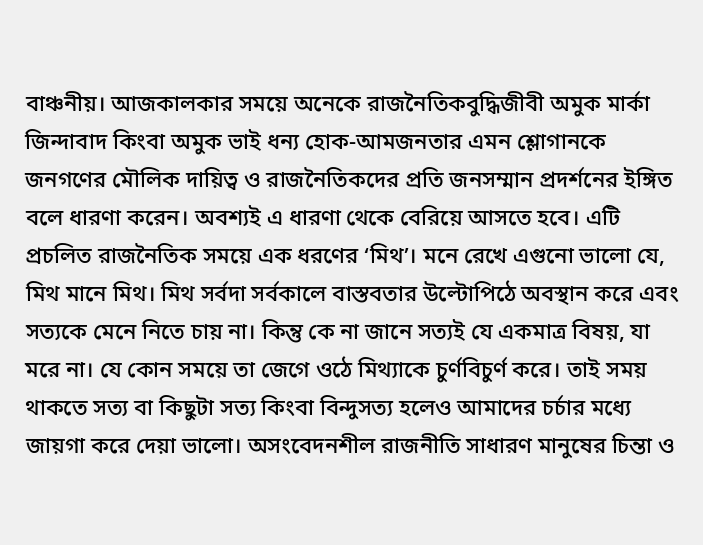বাঞ্চনীয়। আজকালকার সময়ে অনেকে রাজনৈতিকবুদ্ধিজীবী অমুক মার্কা জিন্দাবাদ কিংবা অমুক ভাই ধন্য হোক-আমজনতার এমন শ্লোগানকে জনগণের মৌলিক দায়িত্ব ও রাজনৈতিকদের প্রতি জনসম্মান প্রদর্শনের ইঙ্গিত বলে ধারণা করেন। অবশ্যই এ ধারণা থেকে বেরিয়ে আসতে হবে। এটি প্রচলিত রাজনৈতিক সময়ে এক ধরণের ‘মিথ’। মনে রেখে এগুনো ভালো যে, মিথ মানে মিথ। মিথ সর্বদা সর্বকালে বাস্তবতার উল্টোপিঠে অবস্থান করে এবং সত্যকে মেনে নিতে চায় না। কিন্তু কে না জানে সত্যই যে একমাত্র বিষয়, যা মরে না। যে কোন সময়ে তা জেগে ওঠে মিথ্যাকে চুর্ণবিচুর্ণ করে। তাই সময় থাকতে সত্য বা কিছুটা সত্য কিংবা বিন্দুসত্য হলেও আমাদের চর্চার মধ্যে জায়গা করে দেয়া ভালো। অসংবেদনশীল রাজনীতি সাধারণ মানুষের চিন্তা ও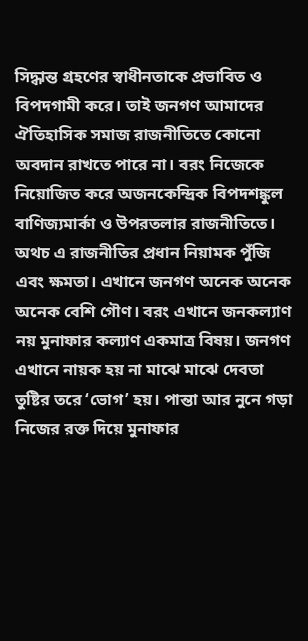সিদ্ধান্ত গ্রহণের স্বাধীনতাকে প্রভাবিত ও বিপদগামী করে। তাই জনগণ আমাদের ঐতিহাসিক সমাজ রাজনীতিতে কোনো অবদান রাখতে পারে না। বরং নিজেকে নিয়োজিত করে অজনকেন্দ্রিক বিপদশঙ্কুল বাণিজ্যমার্কা ও উপরতলার রাজনীতিতে। অথচ এ রাজনীতির প্রধান নিয়ামক পুঁজি এবং ক্ষমতা। এখানে জনগণ অনেক অনেক অনেক বেশি গৌণ। বরং এখানে জনকল্যাণ নয় মুনাফার কল্যাণ একমাত্র বিষয়। জনগণ এখানে নায়ক হয় না মাঝে মাঝে দেবতা তুষ্টির তরে ‘ভোগ’ হয়। পান্তা আর নুনে গড়া নিজের রক্ত দিয়ে মুনাফার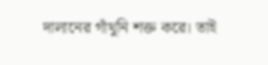দালানের গাঁথুনি শক্ত করে। তাই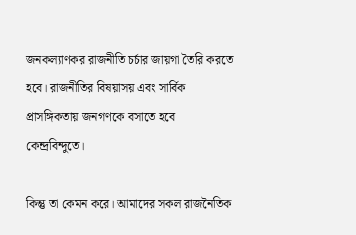জনকল্যাণকর রাজনীতি চর্চার জায়গা তৈরি করতে হবে। রাজনীতির বিষয়াসয় এবং সার্বিক প্রাসঙ্গিকতায় জনগণকে বসাতে হবে কেন্দ্রবিন্দুতে।

কিন্তু তা কেমন করে। আমাদের সকল রাজনৈতিক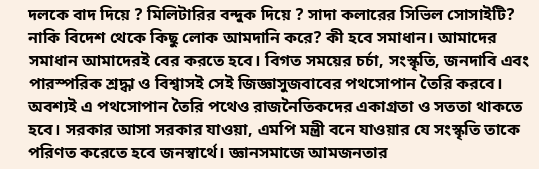দলকে বাদ দিয়ে ? মিলিটারির বন্দুক দিয়ে ? সাদা কলারের সিভিল সোসাইটি? নাকি বিদেশ থেকে কিছু লোক আমদানি করে? কী হবে সমাধান। আমাদের সমাধান আমাদেরই বের করতে হবে। বিগত সময়ের চর্চা, সংস্কৃতি, জনদাবি এবং পারস্পরিক শ্রদ্ধা ও বিশ্বাসই সেই জিজ্ঞাসুজবাবের পথসোপান তৈরি করবে। অবশ্যই এ পথসোপান তৈরি পথেও রাজনৈতিকদের একাগ্রতা ও সততা থাকতে হবে। সরকার আসা সরকার যাওয়া, এমপি মন্ত্রী বনে যাওয়ার যে সংস্কৃতি তাকে পরিণত করেতে হবে জনস্বার্থে। জ্ঞানসমাজে আমজনতার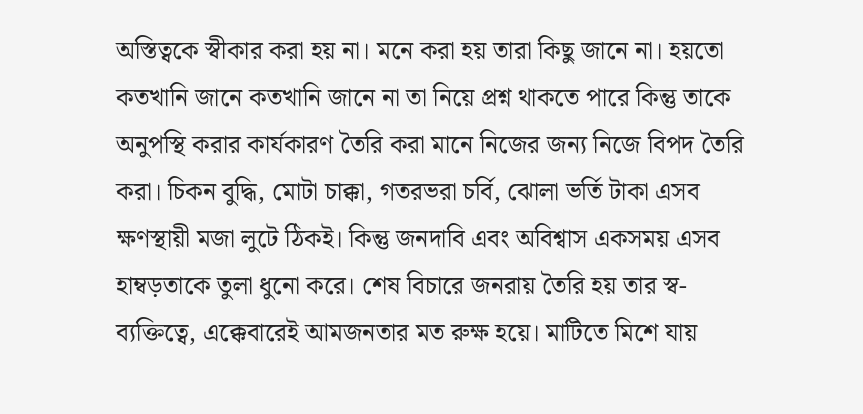অস্তিত্বকে স্বীকার করা হয় না। মনে করা হয় তারা কিছু জানে না। হয়তো কতখানি জানে কতখানি জানে না তা নিয়ে প্রশ্ন থাকতে পারে কিন্তু তাকে অনুপস্থি করার কার্যকারণ তৈরি করা মানে নিজের জন্য নিজে বিপদ তৈরি করা। চিকন বুদ্ধি, মোটা চাক্কা, গতরভরা চর্বি, ঝোলা ভর্তি টাকা এসব ক্ষণস্থায়ী মজা লুটে ঠিকই। কিন্তু জনদাবি এবং অবিশ্বাস একসময় এসব হাম্বড়তাকে তুলা ধুনো করে। শেষ বিচারে জনরায় তৈরি হয় তার স্ব-ব্যক্তিত্বে, এক্কেবারেই আমজনতার মত রুক্ষ হয়ে। মাটিতে মিশে যায়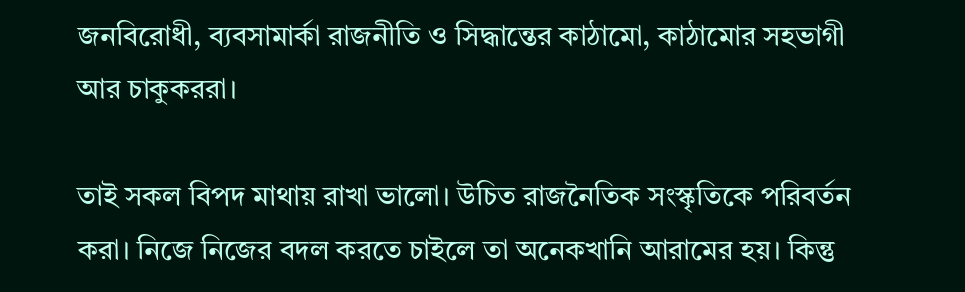জনবিরোধী, ব্যবসামার্কা রাজনীতি ও সিদ্ধান্তের কাঠামো, কাঠামোর সহভাগী আর চাকুকররা।

তাই সকল বিপদ মাথায় রাখা ভালো। উচিত রাজনৈতিক সংস্কৃতিকে পরিবর্তন করা। নিজে নিজের বদল করতে চাইলে তা অনেকখানি আরামের হয়। কিন্তু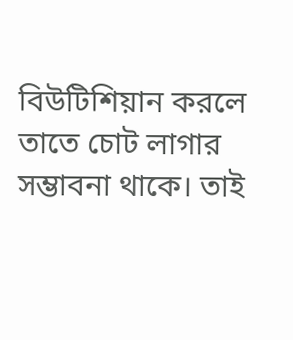বিউটিশিয়ান করলে তাতে চোট লাগার সম্ভাবনা থাকে। তাই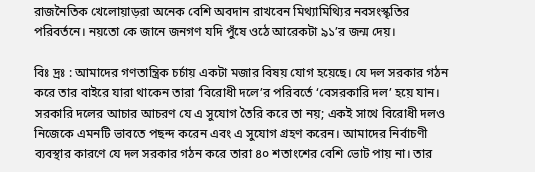রাজনৈতিক খেলোয়াড়রা অনেক বেশি অবদান রাখবেন মিথ্যামিথ্যির নবসংস্কৃতির পরিবর্তনে। নয়তো কে জানে জনগণ যদি পুঁষে ওঠে আরেকটা ৯১’র জন্ম দেয়।

বিঃ দ্রঃ : আমাদের গণতান্ত্রিক চর্চায় একটা মজার বিষয় যোগ হয়েছে। যে দল সরকার গঠন করে তার বাইরে যারা থাকেন তারা ‘বিরোধী দলে’র পরিবর্তে ‘বেসরকারি দল’ হয়ে যান। সরকারি দলের আচার আচরণ যে এ সুযোগ তৈরি করে তা নয়; একই সাথে বিরোধী দলও নিজেকে এমনটি ভাবতে পছন্দ করেন এবং এ সুযোগ গ্রহণ করেন। আমাদের নির্বাচণী ব্যবস্থার কারণে যে দল সরকার গঠন করে তারা ৪০ শতাংশের বেশি ভোট পায় না। তার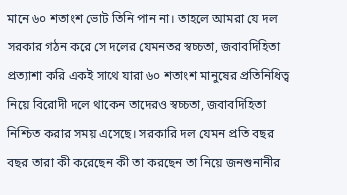মানে ৬০ শতাংশ ভোট তিনি পান না। তাহলে আমরা যে দল সরকার গঠন করে সে দলের যেমনতর স্বচ্চতা, জবাবদিহিতা প্রত্যাশা করি একই সাথে যারা ৬০ শতাংশ মানুষের প্রতিনিধিত্ব নিয়ে বিরোদী দলে থাকেন তাদেরও স্বচ্চতা, জবাবদিহিতা নিশ্চিত করার সময় এসেছে। সরকারি দল যেমন প্রতি বছর বছর তারা কী করেছেন কী তা করছেন তা নিয়ে জনশুনানীর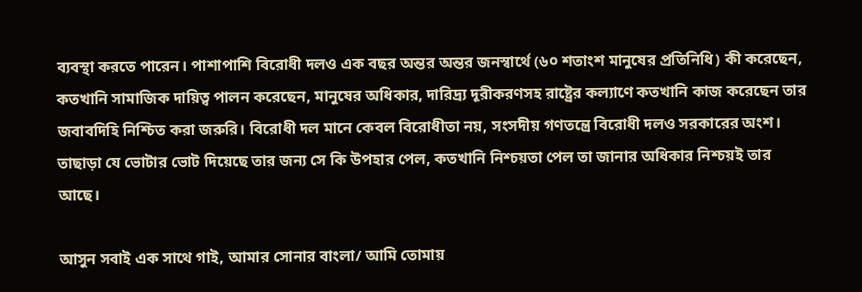ব্যবস্থা করতে পারেন। পাশাপাশি বিরোধী দলও এক বছর অন্তর অন্তর জনস্বার্থে (৬০ শতাংশ মানুষের প্রতিনিধি) কী করেছেন, কতখানি সামাজিক দায়িত্ব পালন করেছেন, মানুষের অধিকার, দারিদ্র্য দূরীকরণসহ রাষ্ট্রের কল্যাণে কতখানি কাজ করেছেন তার জবাবদিহি নিশ্চিত করা জরুরি। বিরোধী দল মানে কেবল বিরোধীতা নয়, সংসদীয় গণতন্ত্রে বিরোধী দলও সরকারের অংশ। তাছাড়া যে ভোটার ভোট দিয়েছে তার জন্য সে কি উপহার পেল, কতখানি নিশ্চয়তা পেল তা জানার অধিকার নিশ্চয়ই তার আছে।

আসুন সবাই এক সাথে গাই, আমার সোনার বাংলা/ আমি তোমায়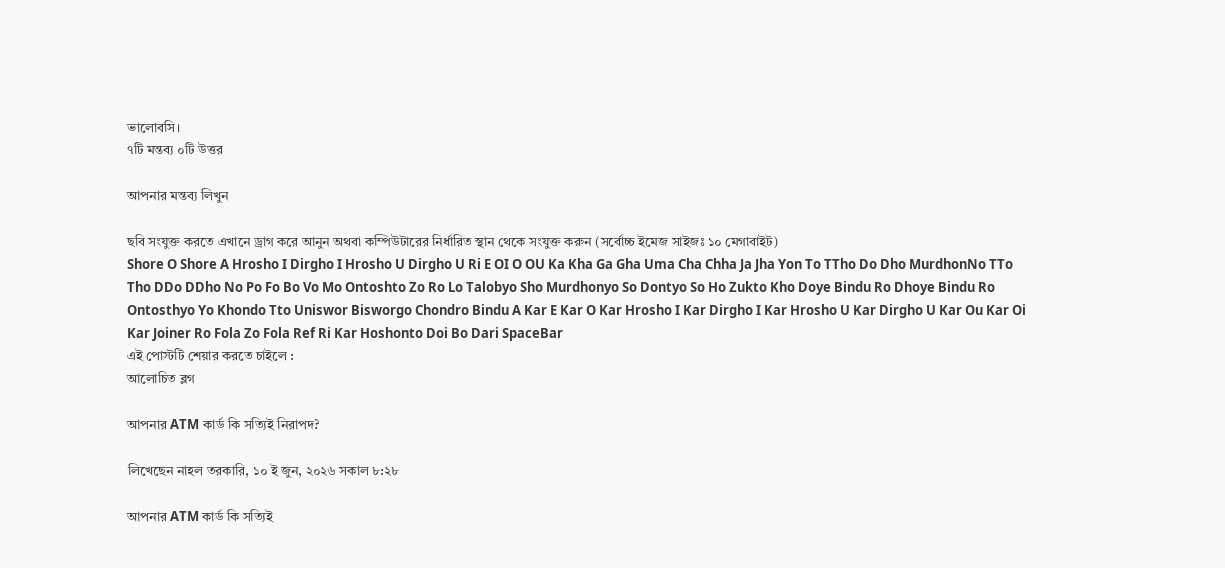ভালোবসি।
৭টি মন্তব্য ০টি উত্তর

আপনার মন্তব্য লিখুন

ছবি সংযুক্ত করতে এখানে ড্রাগ করে আনুন অথবা কম্পিউটারের নির্ধারিত স্থান থেকে সংযুক্ত করুন (সর্বোচ্চ ইমেজ সাইজঃ ১০ মেগাবাইট)
Shore O Shore A Hrosho I Dirgho I Hrosho U Dirgho U Ri E OI O OU Ka Kha Ga Gha Uma Cha Chha Ja Jha Yon To TTho Do Dho MurdhonNo TTo Tho DDo DDho No Po Fo Bo Vo Mo Ontoshto Zo Ro Lo Talobyo Sho Murdhonyo So Dontyo So Ho Zukto Kho Doye Bindu Ro Dhoye Bindu Ro Ontosthyo Yo Khondo Tto Uniswor Bisworgo Chondro Bindu A Kar E Kar O Kar Hrosho I Kar Dirgho I Kar Hrosho U Kar Dirgho U Kar Ou Kar Oi Kar Joiner Ro Fola Zo Fola Ref Ri Kar Hoshonto Doi Bo Dari SpaceBar
এই পোস্টটি শেয়ার করতে চাইলে :
আলোচিত ব্লগ

আপনার ATM কার্ড কি সত্যিই নিরাপদ?

লিখেছেন নাহল তরকারি, ১০ ই জুন, ২০২৬ সকাল ৮:২৮

আপনার ATM কার্ড কি সত্যিই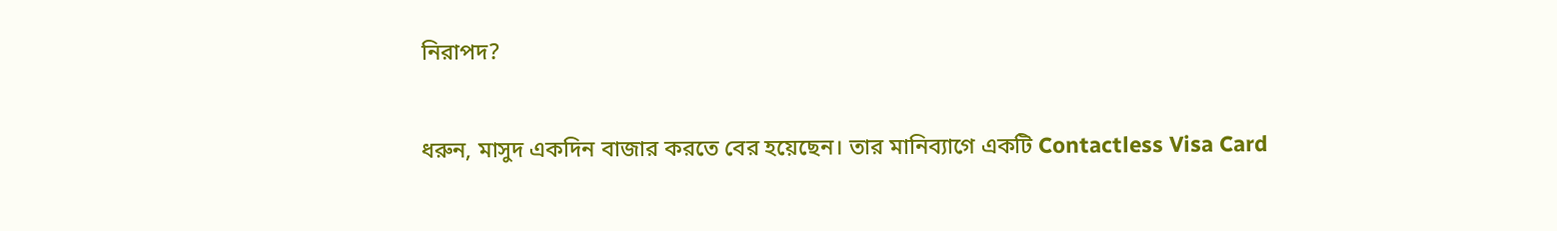নিরাপদ?

ধরুন, মাসুদ একদিন বাজার করতে বের হয়েছেন। তার মানিব্যাগে একটি Contactless Visa Card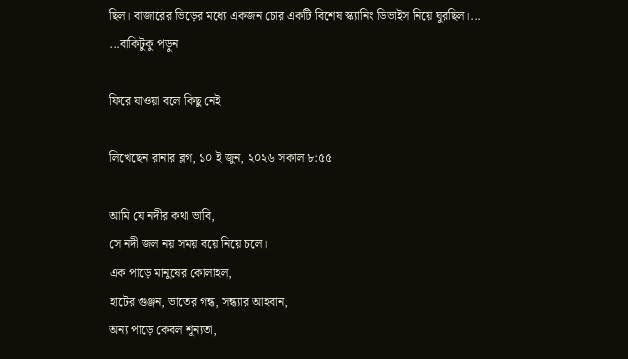ছিল। বাজারের ভিড়ের মধ্যে একজন চোর একটি বিশেষ স্ক্যানিং ডিভাইস নিয়ে ঘুরছিল।... ...বাকিটুকু পড়ুন

ফিরে যাওয়া বলে কিছু নেই

লিখেছেন রানার ব্লগ, ১০ ই জুন, ২০২৬ সকাল ৮:৫৫

আমি যে নদীর কথা ভাবি,
সে নদী জল নয় সময় বয়ে নিয়ে চলে।
এক পাড়ে মানুষের কোলাহল,
হাটের গুঞ্জন, ভাতের গন্ধ, সন্ধ্যার আহবান,
অন্য পাড়ে কেবল শূন্যতা,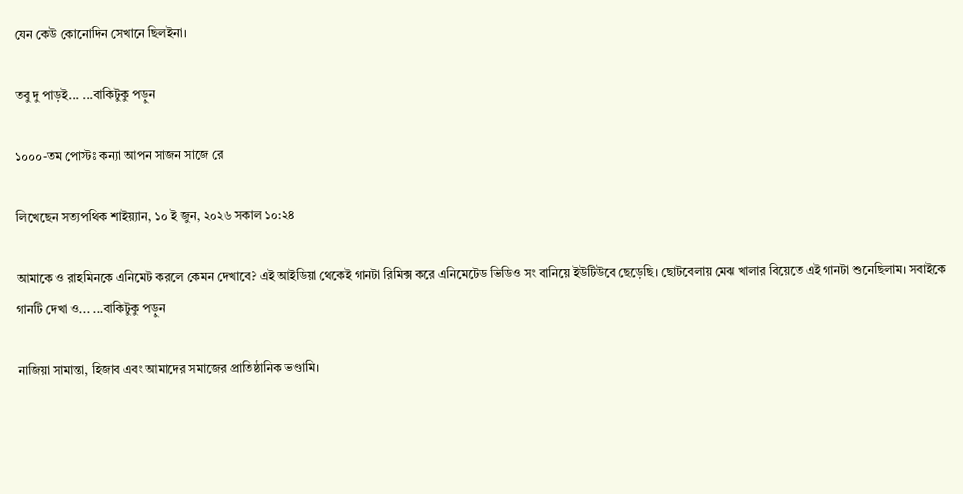যেন কেউ কোনোদিন সেখানে ছিলইনা।

তবু দু পাড়ই... ...বাকিটুকু পড়ুন

১০০০-তম পোস্টঃ কন্যা আপন সাজন সাজে রে

লিখেছেন সত্যপথিক শাইয়্যান, ১০ ই জুন, ২০২৬ সকাল ১০:২৪

আমাকে ও রাহমিনকে এনিমেট করলে কেমন দেখাবে? এই আইডিয়া থেকেই গানটা রিমিক্স করে এনিমেটেড ভিডিও সং বানিয়ে ইউটিউবে ছেড়েছি। ছোটবেলায় মেঝ খালার বিয়েতে এই গানটা শুনেছিলাম। সবাইকে গানটি দেখা ও... ...বাকিটুকু পড়ুন

নাজিয়া সামান্তা, হিজাব এবং আমাদের সমাজের প্রাতিষ্ঠানিক ভণ্ডামি।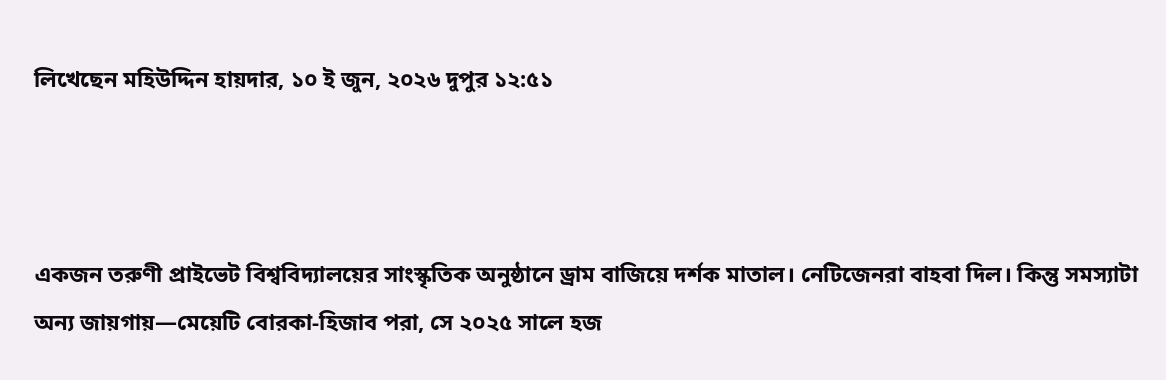লিখেছেন মহিউদ্দিন হায়দার, ১০ ই জুন, ২০২৬ দুপুর ১২:৫১



একজন তরুণী প্রাইভেট বিশ্ববিদ্যালয়ের সাংস্কৃতিক অনুষ্ঠানে ড্রাম বাজিয়ে দর্শক মাতাল। নেটিজেনরা বাহবা দিল। কিন্তু সমস্যাটা অন্য জায়গায়—মেয়েটি বোরকা-হিজাব পরা, সে ২০২৫ সালে হজ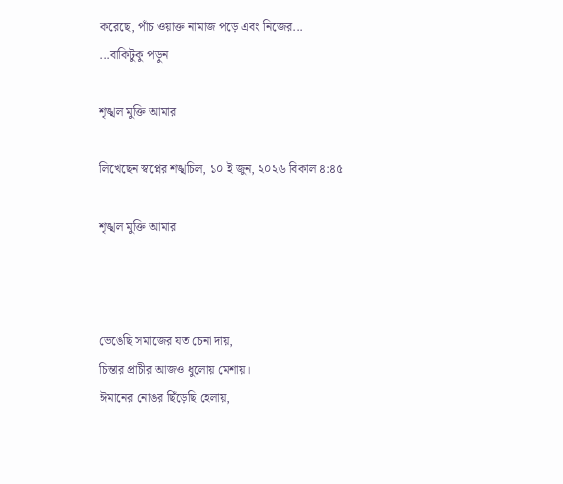করেছে, পাঁচ ওয়াক্ত নামাজ পড়ে এবং নিজের... ...বাকিটুকু পড়ুন

শৃঙ্খল মুক্তি আমার

লিখেছেন স্বপ্নের শঙ্খচিল, ১০ ই জুন, ২০২৬ বিকাল ৪:৪৫

শৃঙ্খল মুক্তি আমার



ভেঙেছি সমাজের যত চেনা দায়,
চিন্তার প্রাচীর আজও ধুলোয় মেশায়।
ঈমানের নোঙর ছিঁড়েছি হেলায়,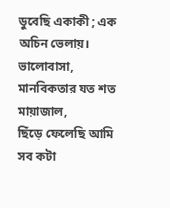ডুবেছি একাকী ; এক অচিন ভেলায়।
ভালোবাসা, মানবিকতার যত শত মায়াজাল,
ছিঁড়ে ফেলেছি আমি সব কটা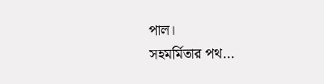পাল।
সহমর্মিতার পথ...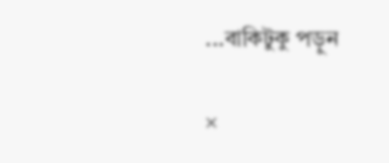...বাকিটুকু পড়ুন

×